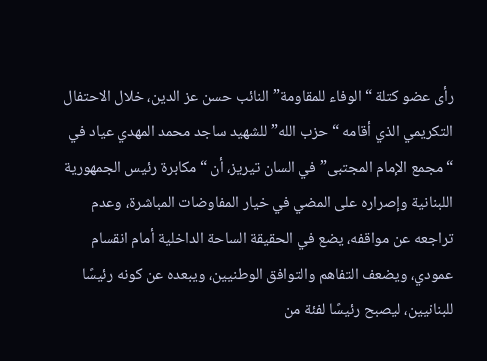رأى عضو كتلة “الوفاء للمقاومة” النائب حسن عز الدين، خلال الاحتفال التكريمي الذي أقامه “حزب الله” للشهيد ساجد محمد المهدي عياد في “مجمع الإمام المجتبى” في السان تيريز، أن “مكابرة رئيس الجمهورية اللبنانية وإصراره على المضي في خيار المفاوضات المباشرة، وعدم تراجعه عن مواقفه، يضع في الحقيقة الساحة الداخلية أمام انقسام عمودي، ويضعف التفاهم والتوافق الوطنيين، ويبعده عن كونه رئيسًا للبنانيين، ليصبح رئيسًا لفئة من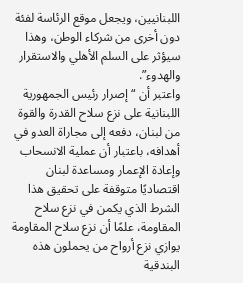اللبنانيين، ويجعل موقع الرئاسة لفئة دون أخرى من شركاء الوطن، وهذا سيؤثر على السلم الأهلي والاستقرار والهدوء”.
واعتبر أن “إصرار رئيس الجمهورية اللبنانية على نزع سلاح القدرة والقوة من لبنان، دفعه إلى مجاراة العدو في أهدافه، باعتبار أن عملية الانسحاب وإعادة الإعمار ومساعدة لبنان اقتصاديًا متوقفة على تحقيق هذا الشرط الذي يكمن في نزع سلاح المقاومة، علمًا أن نزع سلاح المقاومة يوازي نزع أرواح من يحملون هذه البندقية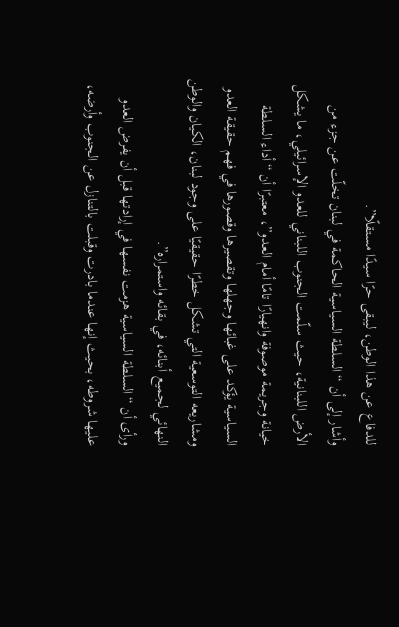للدفاع عن هذا الوطن، ليبقى حرًا سيدًا مستقلًا”.
وأشار إلى أن “السلطة السياسية الحاكمة في لبنان تخلّت عن جزء من الأرض اللبنانية، حيث سلّمت الجنوب اللبناني للعدو الإسرائيلي، ما يشكل خيانة وجريمة موصوفة وانهيارًا تامًا أمام العدو”، معتبرًا أن “أداء السلطة السياسية يؤكد على غبائها وجهلها وتقصيرها وقصورها في فهم حقيقة العدو ومشاريعه التوسعية التي تشكل خطرًا حقيقيًا على وجود لبنان، الكيان والوطن النهائي لجميع أبنائه، في بقائه واستمراره”.
ورأى أن “السلطة السياسية هزمت نفسها في إرادتها قبل أن يفرض العدو عليها شروطه، بحيث إنها عندما بادرت وقبلت بالتنازل عن الجنوب وأرضه،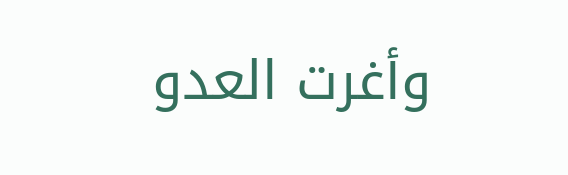وأغرت العدو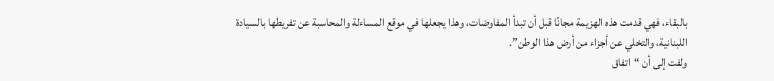بالبقاء، فهي قدمت هذه الهزيمة مجانًا قبل أن تبدأ المفاوضات، وهذا يجعلها في موقع المساءلة والمحاسبة عن تفريطها بالسيادة اللبنانية، والتخلي عن أجزاء من أرض هذا الوطن”.
ولفت إلى أن “اتفاق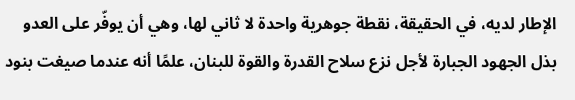الإطار لديه، في الحقيقة، نقطة جوهرية واحدة لا ثاني لها، وهي أن يوفّر على العدو بذل الجهود الجبارة لأجل نزع سلاح القدرة والقوة للبنان، علمًا أنه عندما صيغت بنود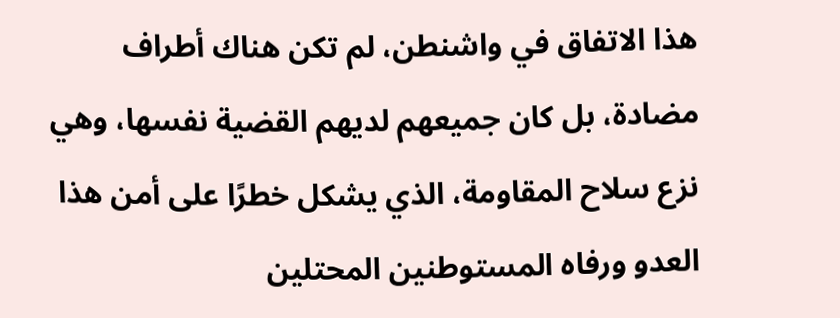هذا الاتفاق في واشنطن، لم تكن هناك أطراف مضادة، بل كان جميعهم لديهم القضية نفسها، وهي نزع سلاح المقاومة، الذي يشكل خطرًا على أمن هذا العدو ورفاه المستوطنين المحتلين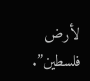لأرض فلسطين”.